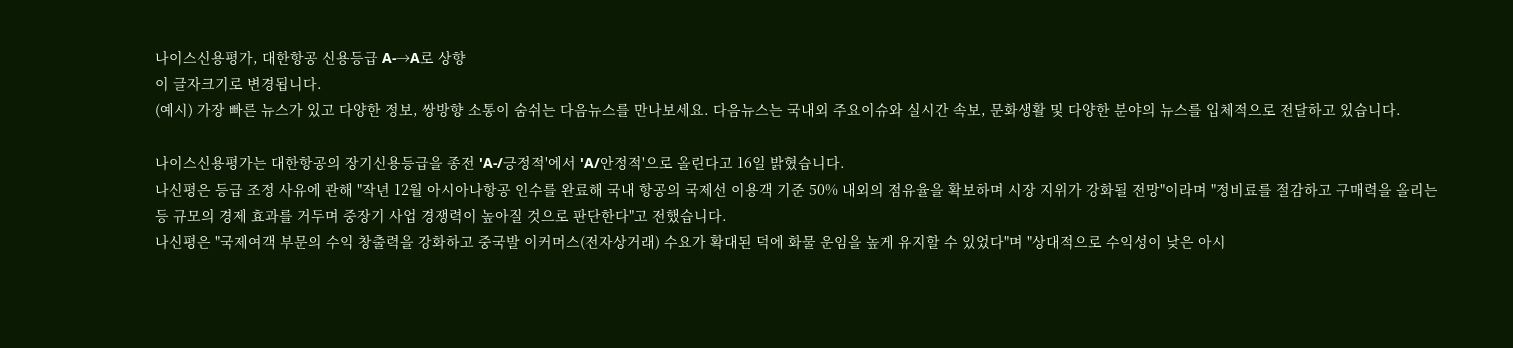나이스신용평가, 대한항공 신용등급 A-→A로 상향
이 글자크기로 변경됩니다.
(예시) 가장 빠른 뉴스가 있고 다양한 정보, 쌍방향 소통이 숨쉬는 다음뉴스를 만나보세요. 다음뉴스는 국내외 주요이슈와 실시간 속보, 문화생활 및 다양한 분야의 뉴스를 입체적으로 전달하고 있습니다.

나이스신용평가는 대한항공의 장기신용등급을 종전 'A-/긍정적'에서 'A/안정적'으로 올린다고 16일 밝혔습니다.
나신평은 등급 조정 사유에 관해 "작년 12월 아시아나항공 인수를 완료해 국내 항공의 국제선 이용객 기준 50% 내외의 점유율을 확보하며 시장 지위가 강화될 전망"이라며 "정비료를 절감하고 구매력을 올리는 등 규모의 경제 효과를 거두며 중장기 사업 경쟁력이 높아질 것으로 판단한다"고 전했습니다.
나신평은 "국제여객 부문의 수익 창출력을 강화하고 중국발 이커머스(전자상거래) 수요가 확대된 덕에 화물 운임을 높게 유지할 수 있었다"며 "상대적으로 수익성이 낮은 아시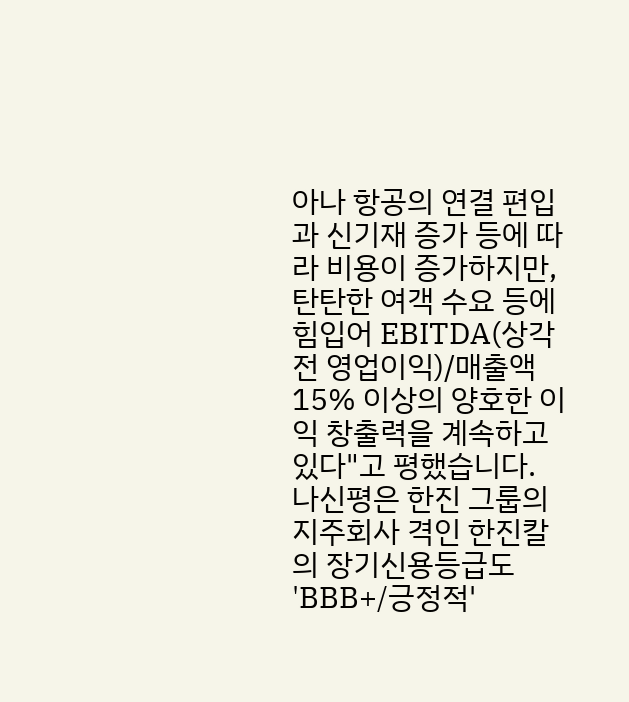아나 항공의 연결 편입과 신기재 증가 등에 따라 비용이 증가하지만, 탄탄한 여객 수요 등에 힘입어 EBITDA(상각 전 영업이익)/매출액 15% 이상의 양호한 이익 창출력을 계속하고 있다"고 평했습니다.
나신평은 한진 그룹의 지주회사 격인 한진칼의 장기신용등급도 'BBB+/긍정적'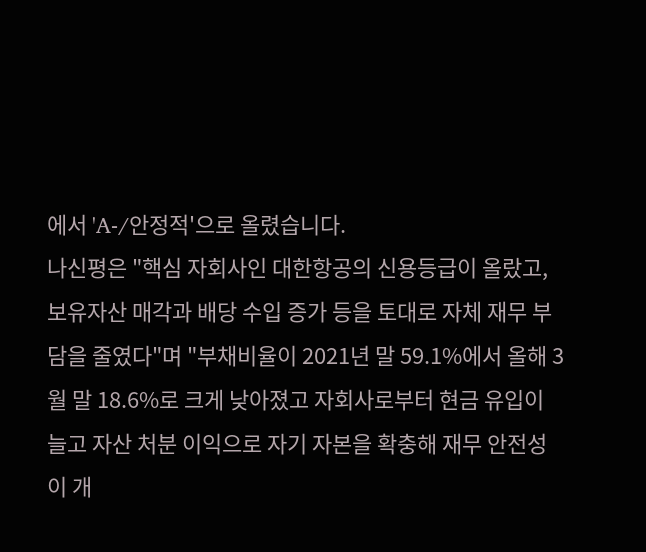에서 'A-/안정적'으로 올렸습니다.
나신평은 "핵심 자회사인 대한항공의 신용등급이 올랐고, 보유자산 매각과 배당 수입 증가 등을 토대로 자체 재무 부담을 줄였다"며 "부채비율이 2021년 말 59.1%에서 올해 3월 말 18.6%로 크게 낮아졌고 자회사로부터 현금 유입이 늘고 자산 처분 이익으로 자기 자본을 확충해 재무 안전성이 개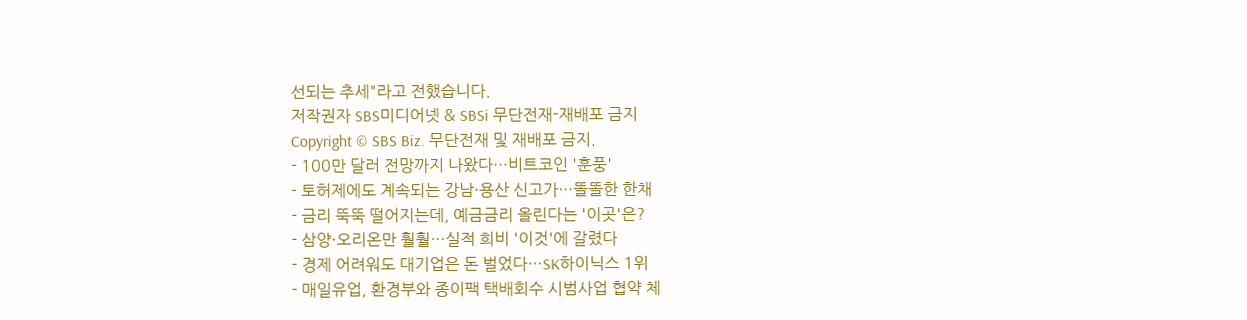선되는 추세"라고 전했습니다.
저작권자 SBS미디어넷 & SBSi 무단전재-재배포 금지
Copyright © SBS Biz. 무단전재 및 재배포 금지.
- 100만 달러 전망까지 나왔다…비트코인 '훈풍'
- 토허제에도 계속되는 강남·용산 신고가…똘똘한 한채
- 금리 뚝뚝 떨어지는데, 예금금리 올린다는 '이곳'은?
- 삼양·오리온만 훨훨…실적 희비 '이것'에 갈렸다
- 경제 어려워도 대기업은 돈 벌었다…SK하이닉스 1위
- 매일유업, 환경부와 종이팩 택배회수 시범사업 협약 체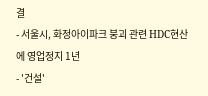결
- 서울시, 화정아이파크 붕괴 관련 HDC현산에 영업정지 1년
- '건설'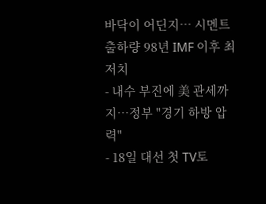바닥이 어딘지… 시멘트 출하량 98년 IMF 이후 최저치
- 내수 부진에 美 관세까지…정부 "경기 하방 압력"
- 18일 대선 첫 TV토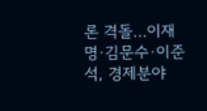론 격돌…이재명·김문수·이준석, 경제분야